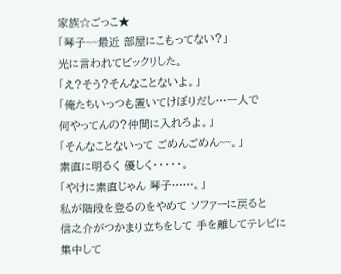家族☆ごっこ★
「琴子~~最近 部屋にこもってない?」
光に言われてビックリした。
「え?そう?そんなことないよ。」
「俺たちいっつも置いてけぼりだし…一人で
何やってんの?仲間に入れろよ。」
「そんなことないって ごめんごめん~~。」
素直に明るく 優しく・・・・・。
「やけに素直じゃん 琴子……。」
私が階段を登るのをやめて ソファーに戻ると
信之介がつかまり立ちをして 手を離してテレビに
集中して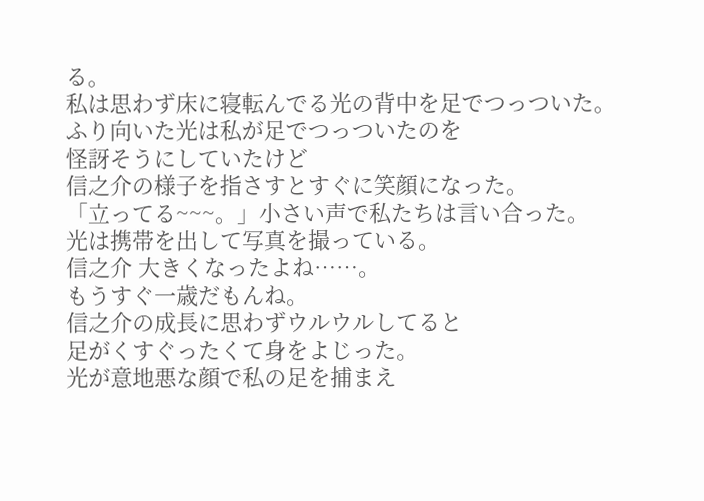る。
私は思わず床に寝転んでる光の背中を足でつっついた。
ふり向いた光は私が足でつっついたのを
怪訝そうにしていたけど
信之介の様子を指さすとすぐに笑顔になった。
「立ってる~~~。」小さい声で私たちは言い合った。
光は携帯を出して写真を撮っている。
信之介 大きくなったよね……。
もうすぐ一歳だもんね。
信之介の成長に思わずウルウルしてると
足がくすぐったくて身をよじった。
光が意地悪な顔で私の足を捕まえ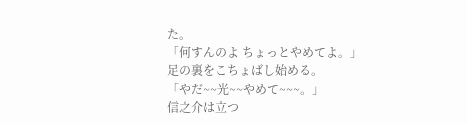た。
「何すんのよ ちょっとやめてよ。」
足の裏をこちょばし始める。
「やだ~~光~~やめて~~~。」
信之介は立つ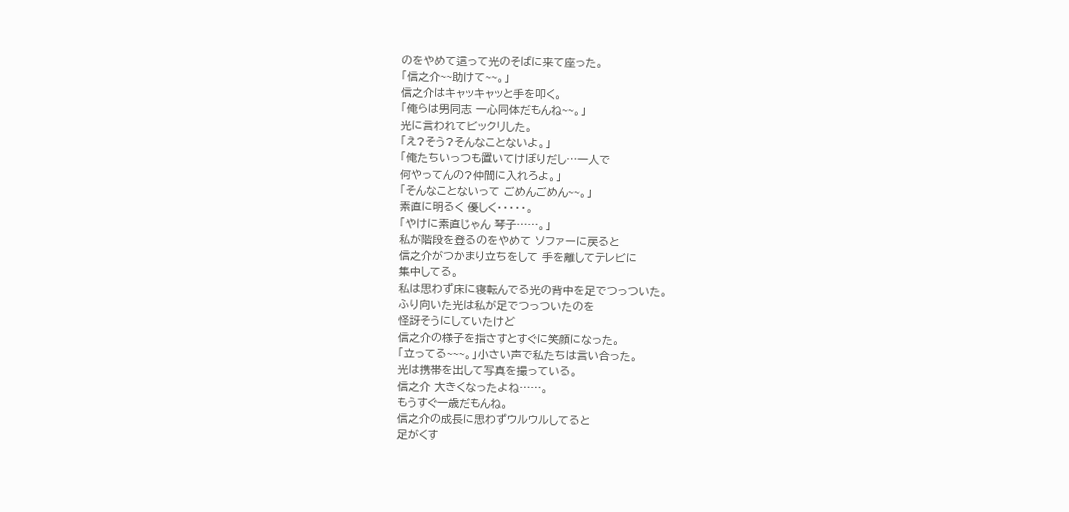のをやめて這って光のそばに来て座った。
「信之介~~助けて~~。」
信之介はキャッキャッと手を叩く。
「俺らは男同志 一心同体だもんね~~。」
光に言われてビックリした。
「え?そう?そんなことないよ。」
「俺たちいっつも置いてけぼりだし…一人で
何やってんの?仲間に入れろよ。」
「そんなことないって ごめんごめん~~。」
素直に明るく 優しく・・・・・。
「やけに素直じゃん 琴子……。」
私が階段を登るのをやめて ソファーに戻ると
信之介がつかまり立ちをして 手を離してテレビに
集中してる。
私は思わず床に寝転んでる光の背中を足でつっついた。
ふり向いた光は私が足でつっついたのを
怪訝そうにしていたけど
信之介の様子を指さすとすぐに笑顔になった。
「立ってる~~~。」小さい声で私たちは言い合った。
光は携帯を出して写真を撮っている。
信之介 大きくなったよね……。
もうすぐ一歳だもんね。
信之介の成長に思わずウルウルしてると
足がくす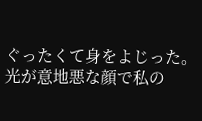ぐったくて身をよじった。
光が意地悪な顔で私の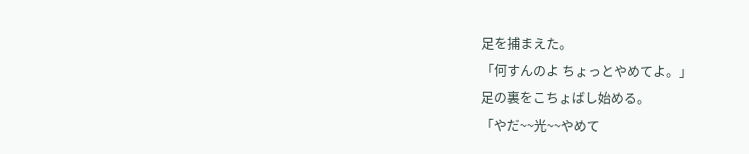足を捕まえた。
「何すんのよ ちょっとやめてよ。」
足の裏をこちょばし始める。
「やだ~~光~~やめて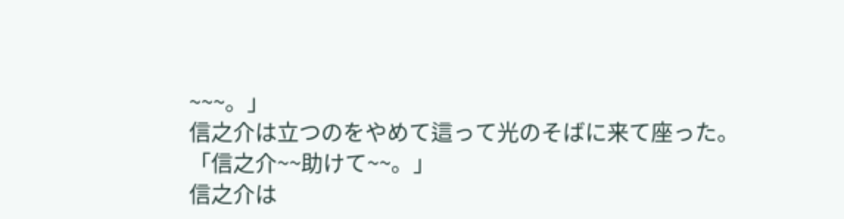~~~。」
信之介は立つのをやめて這って光のそばに来て座った。
「信之介~~助けて~~。」
信之介は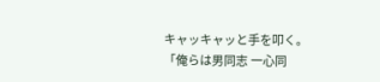キャッキャッと手を叩く。
「俺らは男同志 一心同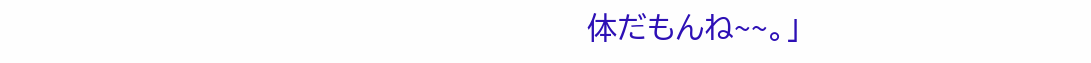体だもんね~~。」